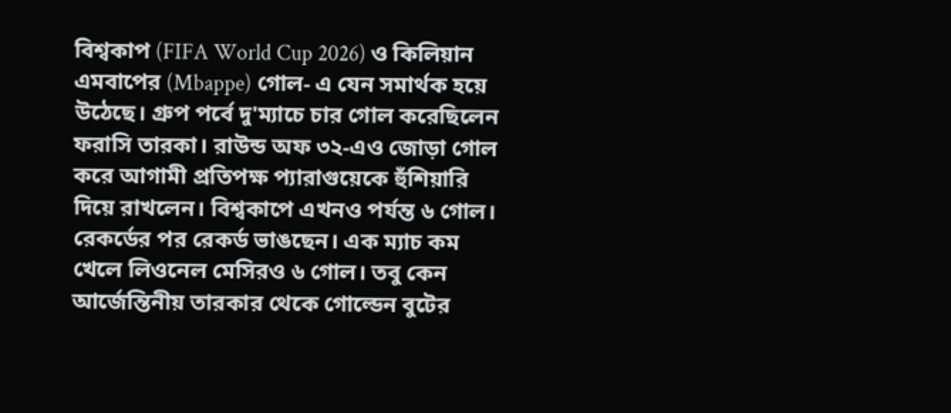বিশ্বকাপ (FIFA World Cup 2026) ও কিলিয়ান এমবাপের (Mbappe) গোল- এ যেন সমার্থক হয়ে উঠেছে। গ্রুপ পর্বে দু'ম্যাচে চার গোল করেছিলেন ফরাসি তারকা। রাউন্ড অফ ৩২-এও জোড়া গোল করে আগামী প্রতিপক্ষ প্যারাগুয়েকে হুঁশিয়ারি দিয়ে রাখলেন। বিশ্বকাপে এখনও পর্যন্ত ৬ গোল। রেকর্ডের পর রেকর্ড ভাঙছেন। এক ম্যাচ কম খেলে লিওনেল মেসিরও ৬ গোল। তবু কেন আর্জেন্তিনীয় তারকার থেকে গোল্ডেন বুটের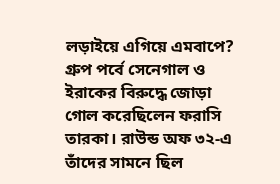লড়াইয়ে এগিয়ে এমবাপে?
গ্রুপ পর্বে সেনেগাল ও ইরাকের বিরুদ্ধে জোড়া গোল করেছিলেন ফরাসি তারকা। রাউন্ড অফ ৩২-এ তাঁদের সামনে ছিল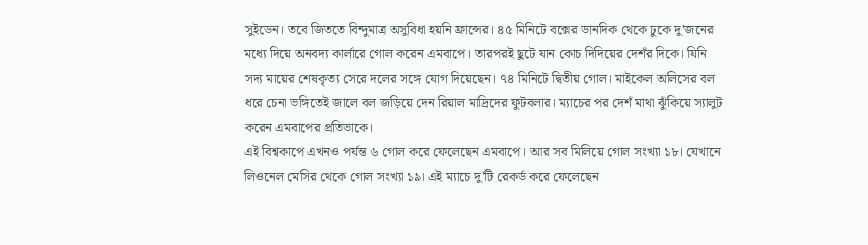সুইডেন। তবে জিততে বিন্দুমাত্র অসুবিধা হয়নি ফ্রান্সের। ৪৫ মিনিটে বক্সের ডানদিক থেকে ঢুকে দু'জনের মধ্যে দিয়ে অনবদ্য কার্লারে গোল করেন এমবাপে। তারপরই ছুটে যান কোচ দিদিয়ের দেশঁর দিকে। যিনি সদ্য মায়ের শেষকৃত্য সেরে দলের সঙ্গে যোগ দিয়েছেন। ৭৪ মিনিটে দ্বিতীয় গোল। মাইকেল অলিসের বল ধরে চেনা ভঙ্গিতেই জালে বল জড়িয়ে দেন রিয়াল মাদ্রিদের ফুটবলার। ম্যাচের পর দেশঁ মাথা ঝুঁকিয়ে স্যালুট করেন এমবাপের প্রতিভাকে।
এই বিশ্বকাপে এখনও পর্যন্ত ৬ গোল করে ফেলেছেন এমবাপে। আর সব মিলিয়ে গোল সংখ্যা ১৮। যেখানে লিওনেল মেসির থেকে গোল সংখ্যা ১৯। এই ম্যাচে দু'টি রেকর্ড করে ফেলেছেন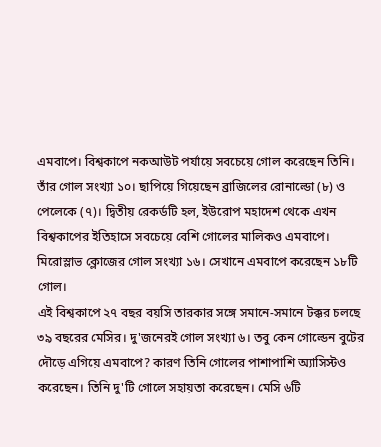এমবাপে। বিশ্বকাপে নকআউট পর্যায়ে সবচেয়ে গোল করেছেন তিনি। তাঁর গোল সংখ্যা ১০। ছাপিয়ে গিয়েছেন ব্রাজিলের রোনাল্ডো (৮) ও পেলেকে (৭)। দ্বিতীয় রেকর্ডটি হল, ইউরোপ মহাদেশ থেকে এখন বিশ্বকাপের ইতিহাসে সবচেয়ে বেশি গোলের মালিকও এমবাপে। মিরোস্লাভ ক্লোজের গোল সংখ্যা ১৬। সেখানে এমবাপে করেছেন ১৮টি গোল।
এই বিশ্বকাপে ২৭ বছর বয়সি তারকার সঙ্গে সমানে-সমানে টক্কর চলছে ৩৯ বছরের মেসির। দু'জনেরই গোল সংখ্যা ৬। তবু কেন গোল্ডেন বুটের দৌড়ে এগিয়ে এমবাপে? কারণ তিনি গোলের পাশাপাশি অ্যাসিস্টও করেছেন। তিনি দু'টি গোলে সহায়তা করেছেন। মেসি ৬টি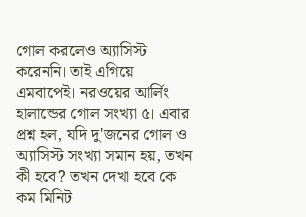গোল করলেও অ্যাসিস্ট করেননি। তাই এগিয়ে এমবাপেই। নরওয়ের আর্লিং হালান্ডের গোল সংখ্যা ৫। এবার প্রশ্ন হল, যদি দু'জনের গোল ও অ্যাসিস্ট সংখ্যা সমান হয়, তখন কী হবে? তখন দেখা হবে কে কম মিনিট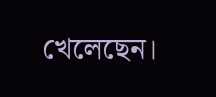খেলেছেন।